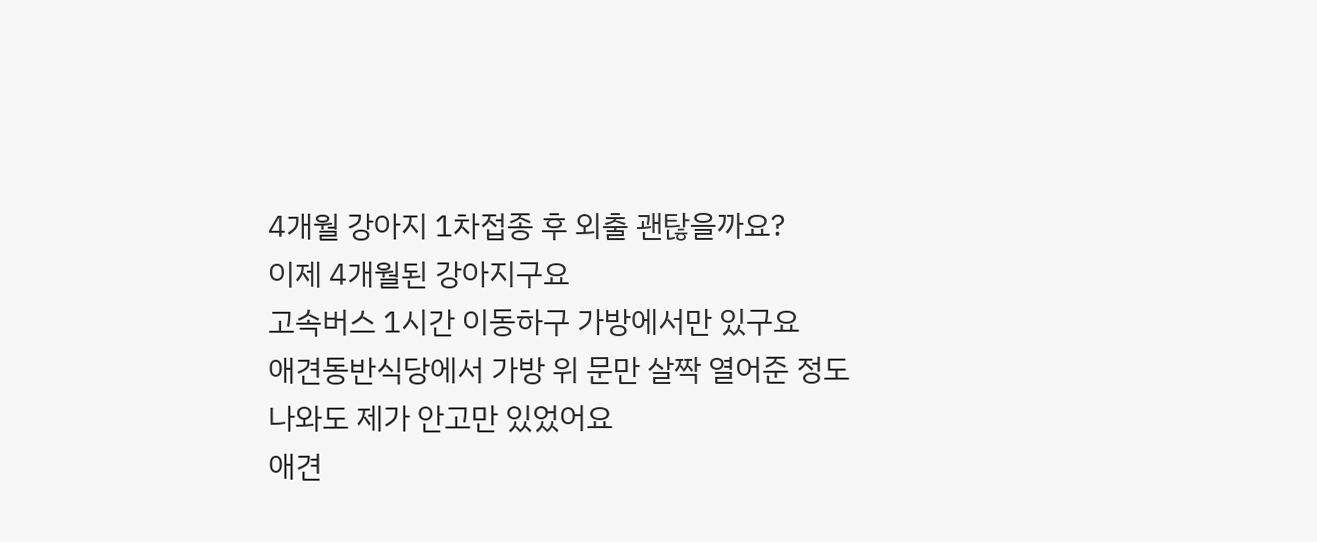4개월 강아지 1차접종 후 외출 괜탆을까요?
이제 4개월된 강아지구요
고속버스 1시간 이동하구 가방에서만 있구요
애견동반식당에서 가방 위 문만 살짝 열어준 정도
나와도 제가 안고만 있었어요
애견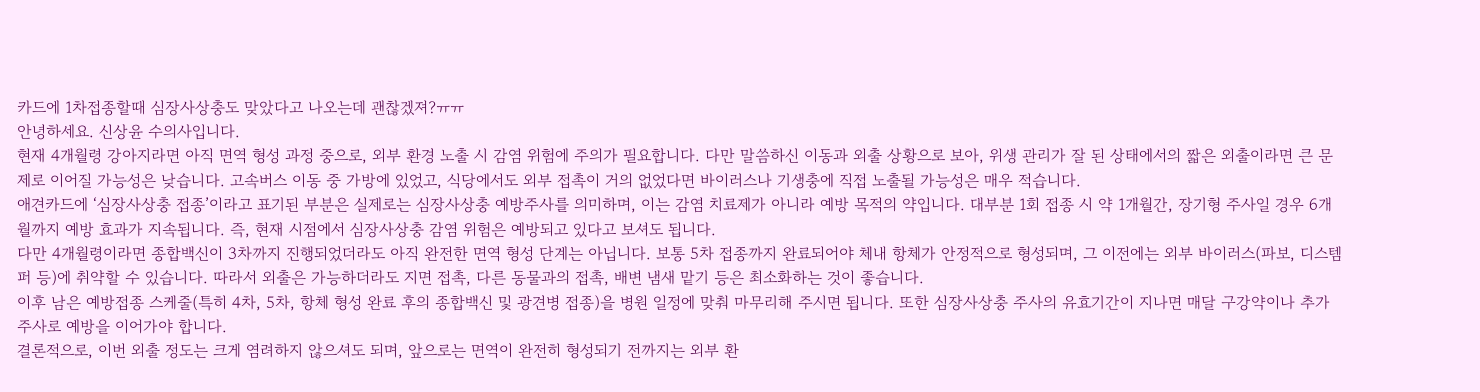카드에 1차접종할때 심장사상충도 맞았다고 나오는데 괜찮겠져?ㅠㅠ
안녕하세요. 신상윤 수의사입니다.
현재 4개월령 강아지라면 아직 면역 형성 과정 중으로, 외부 환경 노출 시 감염 위험에 주의가 필요합니다. 다만 말씀하신 이동과 외출 상황으로 보아, 위생 관리가 잘 된 상태에서의 짧은 외출이라면 큰 문제로 이어질 가능성은 낮습니다. 고속버스 이동 중 가방에 있었고, 식당에서도 외부 접촉이 거의 없었다면 바이러스나 기생충에 직접 노출될 가능성은 매우 적습니다.
애견카드에 ‘심장사상충 접종’이라고 표기된 부분은 실제로는 심장사상충 예방주사를 의미하며, 이는 감염 치료제가 아니라 예방 목적의 약입니다. 대부분 1회 접종 시 약 1개월간, 장기형 주사일 경우 6개월까지 예방 효과가 지속됩니다. 즉, 현재 시점에서 심장사상충 감염 위험은 예방되고 있다고 보셔도 됩니다.
다만 4개월령이라면 종합백신이 3차까지 진행되었더라도 아직 완전한 면역 형성 단계는 아닙니다. 보통 5차 접종까지 완료되어야 체내 항체가 안정적으로 형성되며, 그 이전에는 외부 바이러스(파보, 디스템퍼 등)에 취약할 수 있습니다. 따라서 외출은 가능하더라도 지면 접촉, 다른 동물과의 접촉, 배변 냄새 맡기 등은 최소화하는 것이 좋습니다.
이후 남은 예방접종 스케줄(특히 4차, 5차, 항체 형성 완료 후의 종합백신 및 광견병 접종)을 병원 일정에 맞춰 마무리해 주시면 됩니다. 또한 심장사상충 주사의 유효기간이 지나면 매달 구강약이나 추가 주사로 예방을 이어가야 합니다.
결론적으로, 이번 외출 정도는 크게 염려하지 않으셔도 되며, 앞으로는 면역이 완전히 형성되기 전까지는 외부 환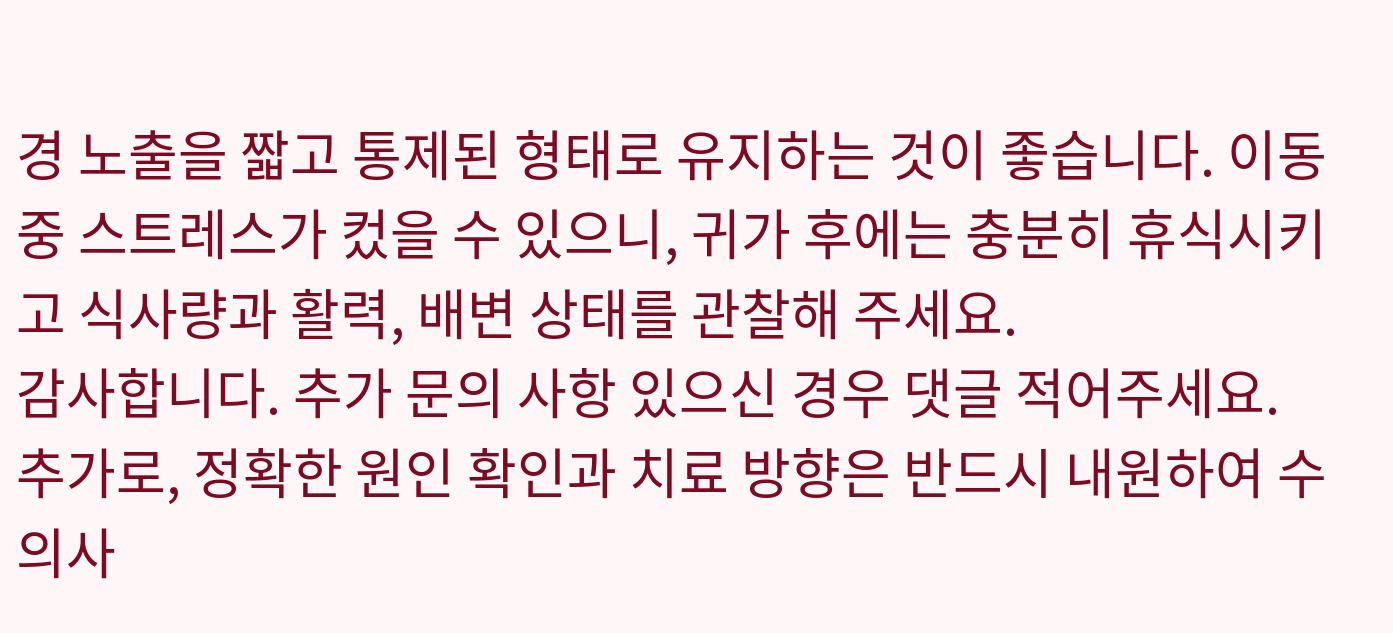경 노출을 짧고 통제된 형태로 유지하는 것이 좋습니다. 이동 중 스트레스가 컸을 수 있으니, 귀가 후에는 충분히 휴식시키고 식사량과 활력, 배변 상태를 관찰해 주세요.
감사합니다. 추가 문의 사항 있으신 경우 댓글 적어주세요.
추가로, 정확한 원인 확인과 치료 방향은 반드시 내원하여 수의사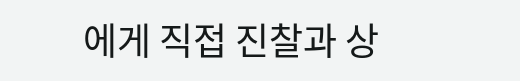에게 직접 진찰과 상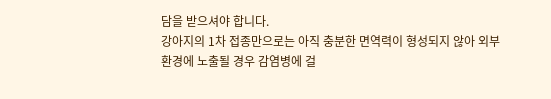담을 받으셔야 합니다.
강아지의 1차 접종만으로는 아직 충분한 면역력이 형성되지 않아 외부 환경에 노출될 경우 감염병에 걸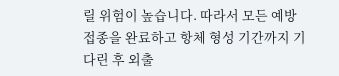릴 위험이 높습니다. 따라서 모든 예방접종을 완료하고 항체 형성 기간까지 기다린 후 외출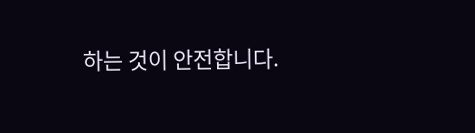하는 것이 안전합니다.